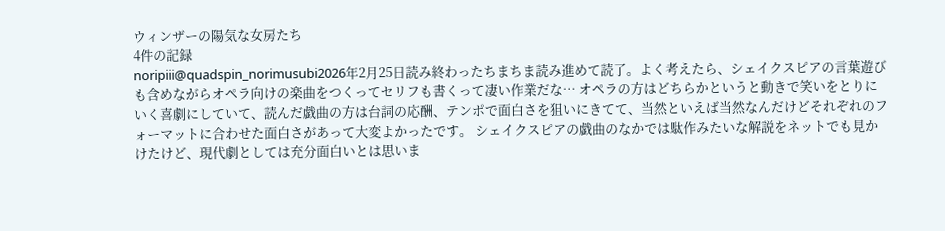ウィンザーの陽気な女房たち
4件の記録
noripiii@quadspin_norimusubi2026年2月25日読み終わったちまちま読み進めて読了。よく考えたら、シェイクスピアの言葉遊びも含めながらオペラ向けの楽曲をつくってセリフも書くって凄い作業だな… オペラの方はどちらかというと動きで笑いをとりにいく喜劇にしていて、読んだ戯曲の方は台詞の応酬、テンポで面白さを狙いにきてて、当然といえば当然なんだけどそれぞれのフォーマットに合わせた面白さがあって大変よかったです。 シェイクスピアの戯曲のなかでは駄作みたいな解説をネットでも見かけたけど、現代劇としては充分面白いとは思いま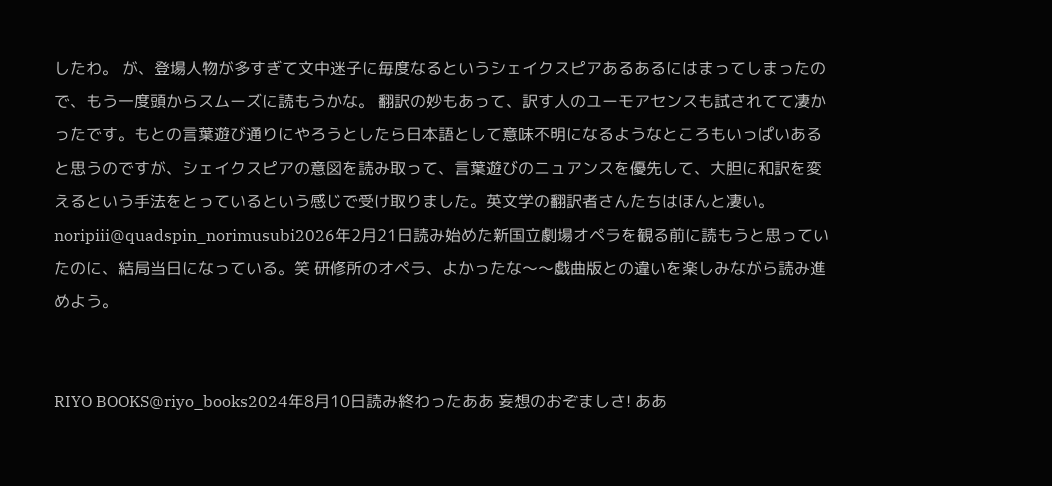したわ。 が、登場人物が多すぎて文中迷子に毎度なるというシェイクスピアあるあるにはまってしまったので、もう一度頭からスムーズに読もうかな。 翻訳の妙もあって、訳す人のユーモアセンスも試されてて凄かったです。もとの言葉遊び通りにやろうとしたら日本語として意味不明になるようなところもいっぱいあると思うのですが、シェイクスピアの意図を読み取って、言葉遊びのニュアンスを優先して、大胆に和訳を変えるという手法をとっているという感じで受け取りました。英文学の翻訳者さんたちはほんと凄い。
noripiii@quadspin_norimusubi2026年2月21日読み始めた新国立劇場オペラを観る前に読もうと思っていたのに、結局当日になっている。笑 研修所のオペラ、よかったな〜〜戯曲版との違いを楽しみながら読み進めよう。


RIYO BOOKS@riyo_books2024年8月10日読み終わったああ 妄想のおぞましさ! ああ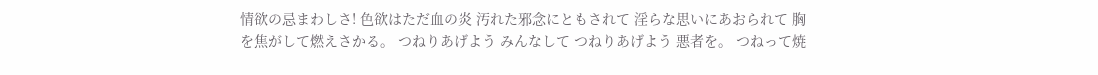情欲の忌まわしさ! 色欲はただ血の炎 汚れた邪念にともされて 淫らな思いにあおられて 胸を焦がして燃えさかる。 つねりあげよう みんなして つねりあげよう 悪者を。 つねって焼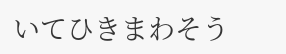いてひきまわそう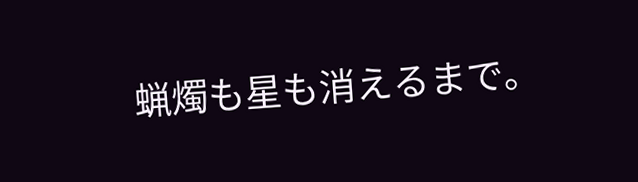蝋燭も星も消えるまで。